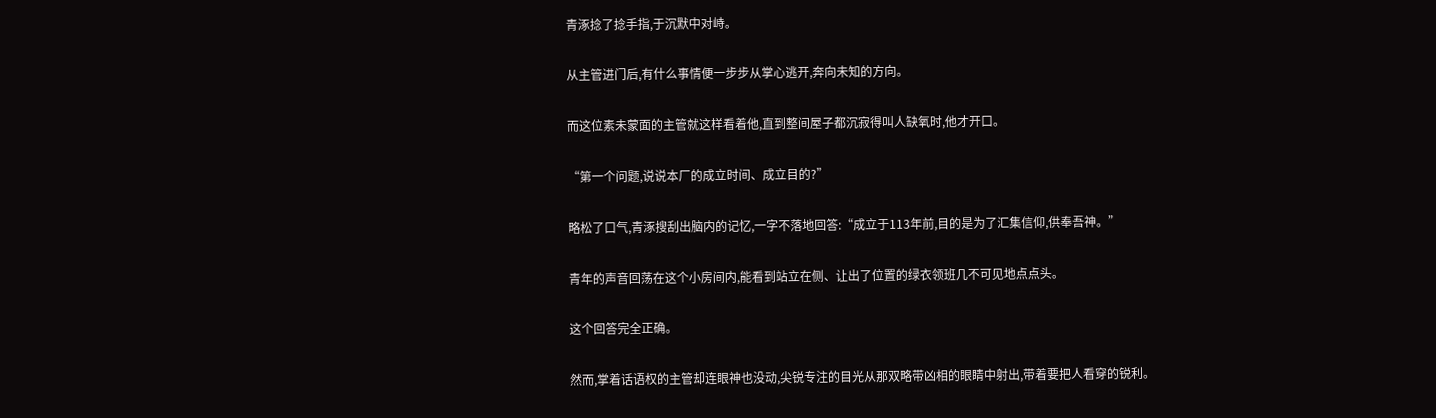青涿捻了捻手指,于沉默中对峙。

从主管进门后,有什么事情便一步步从掌心逃开,奔向未知的方向。

而这位素未蒙面的主管就这样看着他,直到整间屋子都沉寂得叫人缺氧时,他才开口。

“第一个问题,说说本厂的成立时间、成立目的?”

略松了口气,青涿搜刮出脑内的记忆,一字不落地回答:“成立于113年前,目的是为了汇集信仰,供奉吾神。”

青年的声音回荡在这个小房间内,能看到站立在侧、让出了位置的绿衣领班几不可见地点点头。

这个回答完全正确。

然而,掌着话语权的主管却连眼神也没动,尖锐专注的目光从那双略带凶相的眼睛中射出,带着要把人看穿的锐利。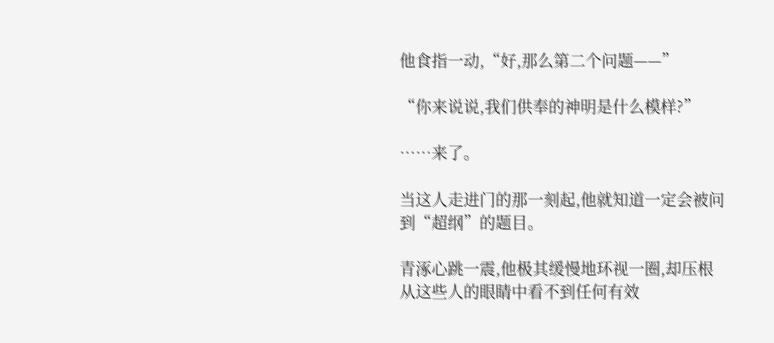他食指一动,“好,那么第二个问题——”

“你来说说,我们供奉的神明是什么模样?”

……来了。

当这人走进门的那一刻起,他就知道一定会被问到“超纲”的题目。

青涿心跳一震,他极其缓慢地环视一圈,却压根从这些人的眼睛中看不到任何有效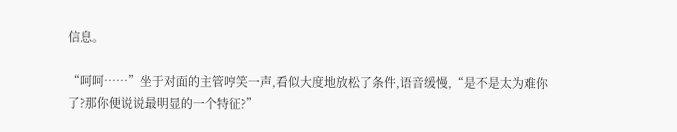信息。

“呵呵……”坐于对面的主管哼笑一声,看似大度地放松了条件,语音缓慢,“是不是太为难你了?那你便说说最明显的一个特征?”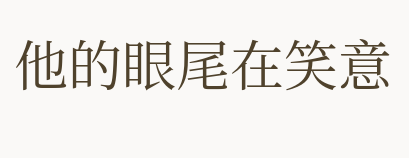他的眼尾在笑意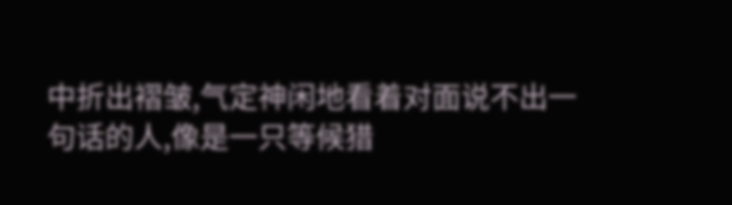中折出褶皱,气定神闲地看着对面说不出一句话的人,像是一只等候猎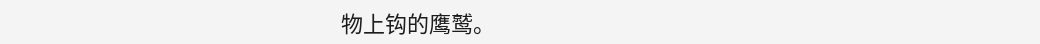物上钩的鹰鹫。